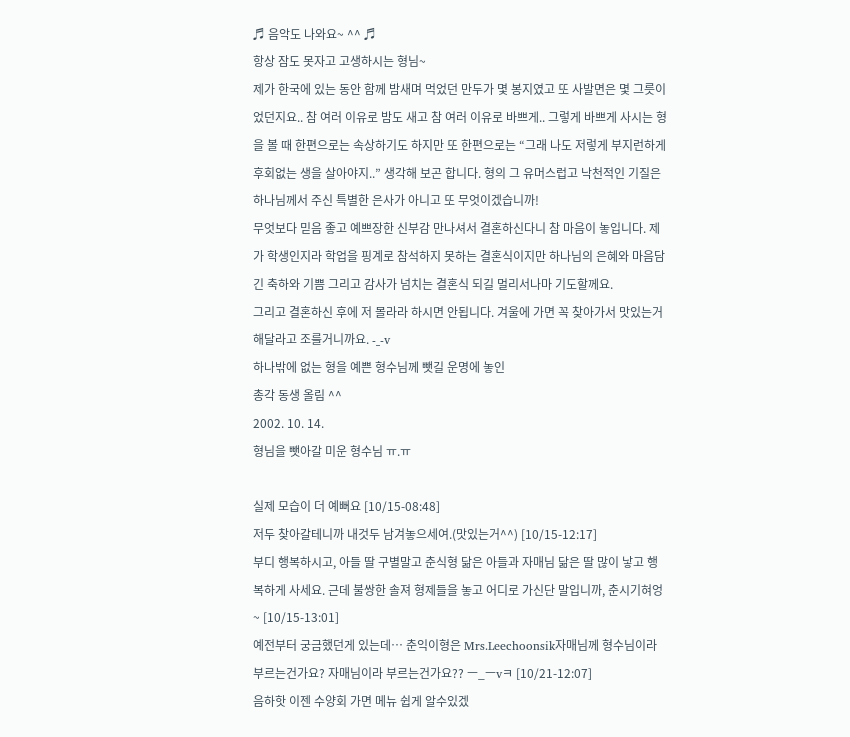♬ 음악도 나와요~ ^^ ♬
항상 잠도 못자고 고생하시는 형님~
제가 한국에 있는 동안 함께 밤새며 먹었던 만두가 몇 봉지였고 또 사발면은 몇 그릇이었던지요.. 참 여러 이유로 밤도 새고 참 여러 이유로 바쁘게.. 그렇게 바쁘게 사시는 형을 볼 때 한편으로는 속상하기도 하지만 또 한편으로는 “그래 나도 저렇게 부지런하게 후회없는 생을 살아야지..” 생각해 보곤 합니다. 형의 그 유머스럽고 낙천적인 기질은 하나님께서 주신 특별한 은사가 아니고 또 무엇이겠습니까!
무엇보다 믿음 좋고 예쁘장한 신부감 만나셔서 결혼하신다니 참 마음이 놓입니다. 제가 학생인지라 학업을 핑계로 참석하지 못하는 결혼식이지만 하나님의 은혜와 마음담긴 축하와 기쁨 그리고 감사가 넘치는 결혼식 되길 멀리서나마 기도할께요.
그리고 결혼하신 후에 저 몰라라 하시면 안됩니다. 겨울에 가면 꼭 찾아가서 맛있는거 해달라고 조를거니까요. -_-v
하나밖에 없는 형을 예쁜 형수님께 뺏길 운명에 놓인
총각 동생 올림 ^^
2002. 10. 14.
형님을 뺏아갈 미운 형수님 ㅠ.ㅠ

실제 모습이 더 예뻐요 [10/15-08:48]
저두 찾아갈테니까 내것두 남겨놓으세여.(맛있는거^^) [10/15-12:17]
부디 행복하시고, 아들 딸 구별말고 춘식형 닮은 아들과 자매님 닮은 딸 많이 낳고 행복하게 사세요. 근데 불쌍한 솔져 형제들을 놓고 어디로 가신단 말입니까, 춘시기혀엉~ [10/15-13:01]
예전부터 궁금했던게 있는데… 춘익이형은 Mrs.Leechoonsik자매님께 형수님이라 부르는건가요? 자매님이라 부르는건가요?? ㅡ_ㅡvㅋ [10/21-12:07]
음하핫 이젠 수양회 가면 메뉴 쉽게 알수있겠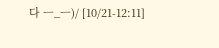다 ㅡ_ㅡ)/ [10/21-12:11]